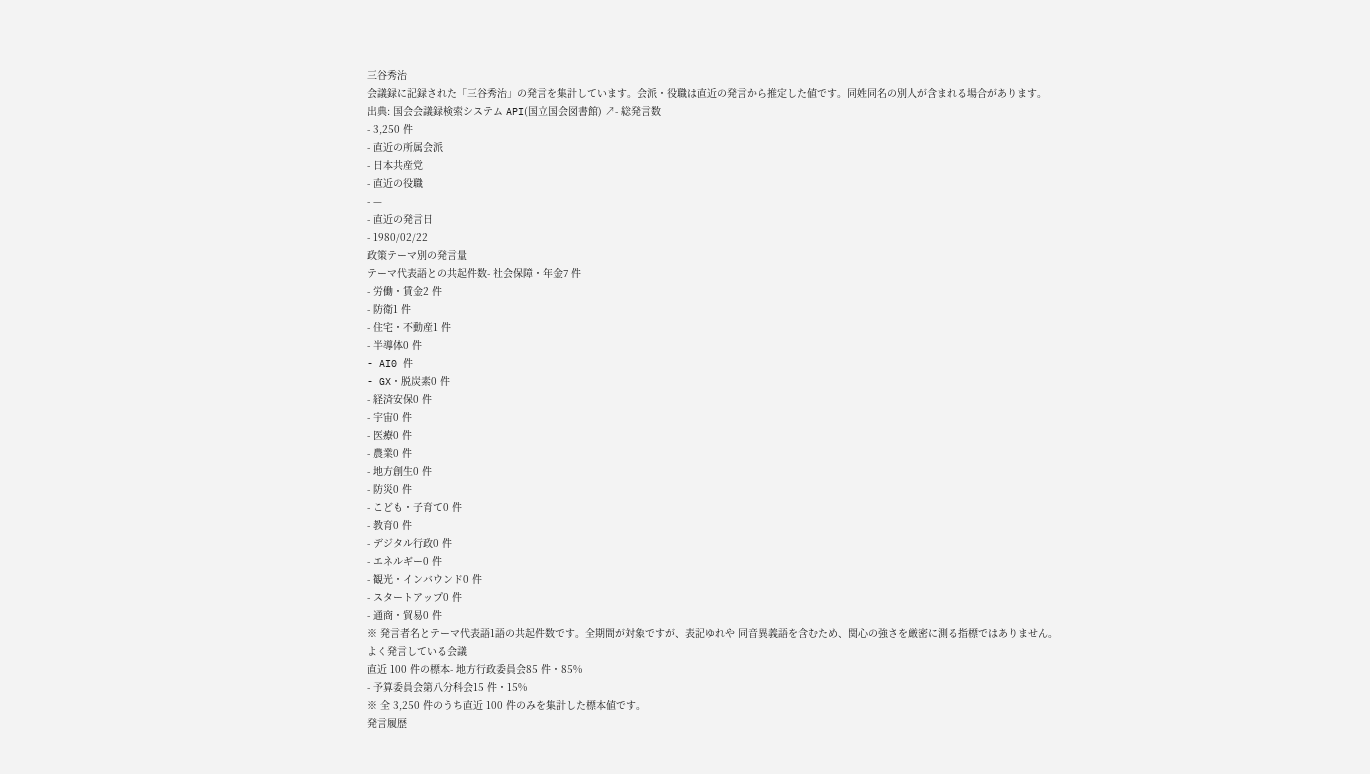三谷秀治
会議録に記録された「三谷秀治」の発言を集計しています。会派・役職は直近の発言から推定した値です。同姓同名の別人が含まれる場合があります。
出典: 国会会議録検索システム API(国立国会図書館) ↗- 総発言数
- 3,250 件
- 直近の所属会派
- 日本共産党
- 直近の役職
- —
- 直近の発言日
- 1980/02/22
政策テーマ別の発言量
テーマ代表語との共起件数- 社会保障・年金7 件
- 労働・賃金2 件
- 防衛1 件
- 住宅・不動産1 件
- 半導体0 件
- AI0 件
- GX・脱炭素0 件
- 経済安保0 件
- 宇宙0 件
- 医療0 件
- 農業0 件
- 地方創生0 件
- 防災0 件
- こども・子育て0 件
- 教育0 件
- デジタル行政0 件
- エネルギー0 件
- 観光・インバウンド0 件
- スタートアップ0 件
- 通商・貿易0 件
※ 発言者名とテーマ代表語1語の共起件数です。全期間が対象ですが、表記ゆれや 同音異義語を含むため、関心の強さを厳密に測る指標ではありません。
よく発言している会議
直近 100 件の標本- 地方行政委員会85 件・85%
- 予算委員会第八分科会15 件・15%
※ 全 3,250 件のうち直近 100 件のみを集計した標本値です。
発言履歴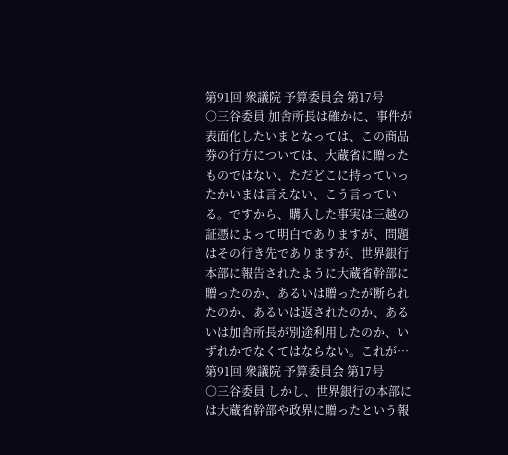第91回 衆議院 予算委員会 第17号
○三谷委員 加舎所長は確かに、事件が表面化したいまとなっては、この商品券の行方については、大蔵省に贈ったものではない、ただどこに持っていったかいまは言えない、こう言っている。ですから、購入した事実は三越の証憑によって明白でありますが、問題はその行き先でありますが、世界銀行本部に報告されたように大蔵省幹部に贈ったのか、あるいは贈ったが断られたのか、あるいは返されたのか、あるいは加舎所長が別途利用したのか、いずれかでなくてはならない。これが…
第91回 衆議院 予算委員会 第17号
○三谷委員 しかし、世界銀行の本部には大蔵省幹部や政界に贈ったという報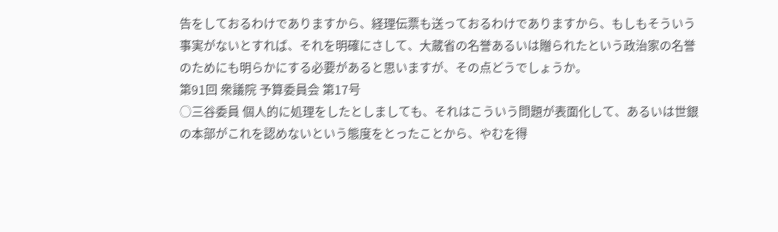告をしておるわけでありますから、経理伝票も送っておるわけでありますから、もしもそういう事実がないとすれば、それを明確にさして、大蔵省の名誉あるいは贈られたという政治家の名誉のためにも明らかにする必要があると思いますが、その点どうでしょうか。
第91回 衆議院 予算委員会 第17号
○三谷委員 個人的に処理をしたとしましても、それはこういう問題が表面化して、あるいは世銀の本部がこれを認めないという態度をとったことから、やむを得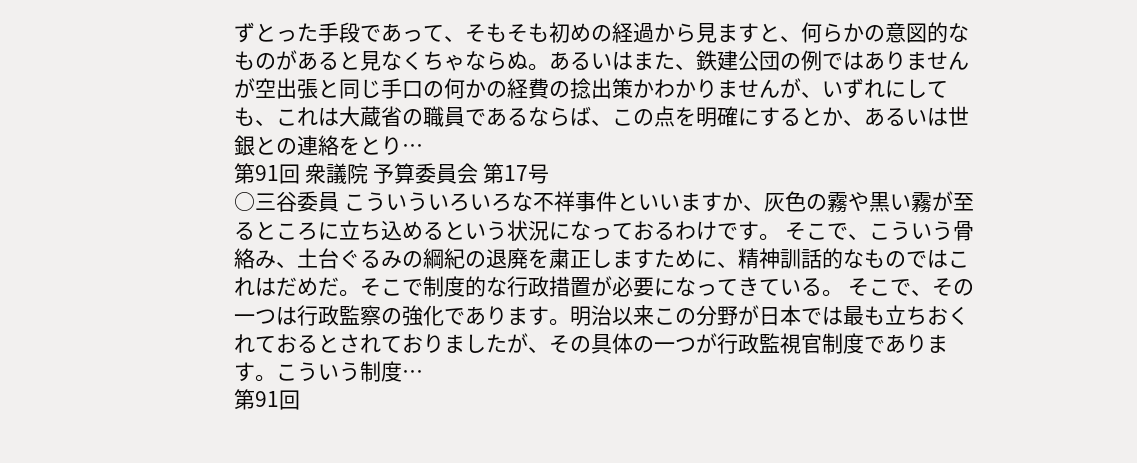ずとった手段であって、そもそも初めの経過から見ますと、何らかの意図的なものがあると見なくちゃならぬ。あるいはまた、鉄建公団の例ではありませんが空出張と同じ手口の何かの経費の捻出策かわかりませんが、いずれにしても、これは大蔵省の職員であるならば、この点を明確にするとか、あるいは世銀との連絡をとり…
第91回 衆議院 予算委員会 第17号
○三谷委員 こういういろいろな不祥事件といいますか、灰色の霧や黒い霧が至るところに立ち込めるという状況になっておるわけです。 そこで、こういう骨絡み、土台ぐるみの綱紀の退廃を粛正しますために、精神訓話的なものではこれはだめだ。そこで制度的な行政措置が必要になってきている。 そこで、その一つは行政監察の強化であります。明治以来この分野が日本では最も立ちおくれておるとされておりましたが、その具体の一つが行政監視官制度であります。こういう制度…
第91回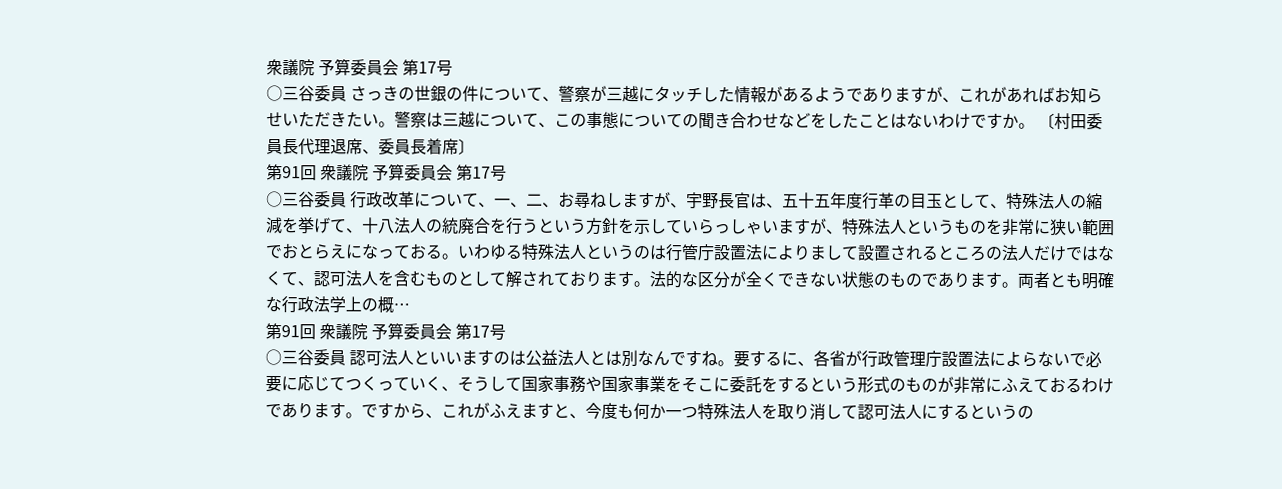衆議院 予算委員会 第17号
○三谷委員 さっきの世銀の件について、警察が三越にタッチした情報があるようでありますが、これがあればお知らせいただきたい。警察は三越について、この事態についての聞き合わせなどをしたことはないわけですか。 〔村田委員長代理退席、委員長着席〕
第91回 衆議院 予算委員会 第17号
○三谷委員 行政改革について、一、二、お尋ねしますが、宇野長官は、五十五年度行革の目玉として、特殊法人の縮減を挙げて、十八法人の統廃合を行うという方針を示していらっしゃいますが、特殊法人というものを非常に狭い範囲でおとらえになっておる。いわゆる特殊法人というのは行管庁設置法によりまして設置されるところの法人だけではなくて、認可法人を含むものとして解されております。法的な区分が全くできない状態のものであります。両者とも明確な行政法学上の概…
第91回 衆議院 予算委員会 第17号
○三谷委員 認可法人といいますのは公益法人とは別なんですね。要するに、各省が行政管理庁設置法によらないで必要に応じてつくっていく、そうして国家事務や国家事業をそこに委託をするという形式のものが非常にふえておるわけであります。ですから、これがふえますと、今度も何か一つ特殊法人を取り消して認可法人にするというの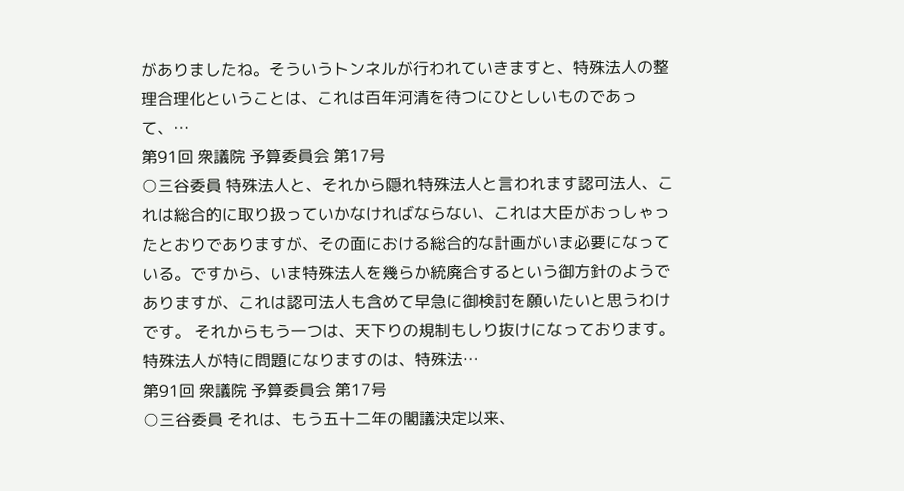がありましたね。そういうトンネルが行われていきますと、特殊法人の整理合理化ということは、これは百年河清を待つにひとしいものであって、…
第91回 衆議院 予算委員会 第17号
○三谷委員 特殊法人と、それから隠れ特殊法人と言われます認可法人、これは総合的に取り扱っていかなければならない、これは大臣がおっしゃったとおりでありますが、その面における総合的な計画がいま必要になっている。ですから、いま特殊法人を幾らか統廃合するという御方針のようでありますが、これは認可法人も含めて早急に御検討を願いたいと思うわけです。 それからもう一つは、天下りの規制もしり抜けになっております。特殊法人が特に問題になりますのは、特殊法…
第91回 衆議院 予算委員会 第17号
○三谷委員 それは、もう五十二年の閣議決定以来、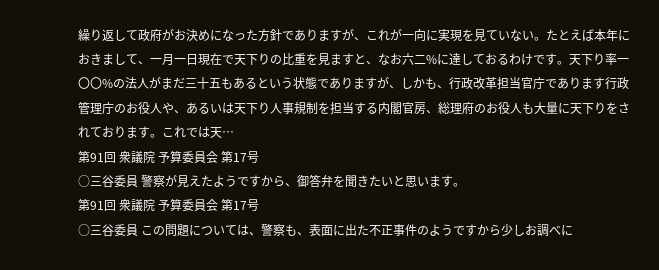繰り返して政府がお決めになった方針でありますが、これが一向に実現を見ていない。たとえば本年におきまして、一月一日現在で天下りの比重を見ますと、なお六二%に達しておるわけです。天下り率一〇〇%の法人がまだ三十五もあるという状態でありますが、しかも、行政改革担当官庁であります行政管理庁のお役人や、あるいは天下り人事規制を担当する内閣官房、総理府のお役人も大量に天下りをされております。これでは天…
第91回 衆議院 予算委員会 第17号
○三谷委員 警察が見えたようですから、御答弁を聞きたいと思います。
第91回 衆議院 予算委員会 第17号
○三谷委員 この問題については、警察も、表面に出た不正事件のようですから少しお調べに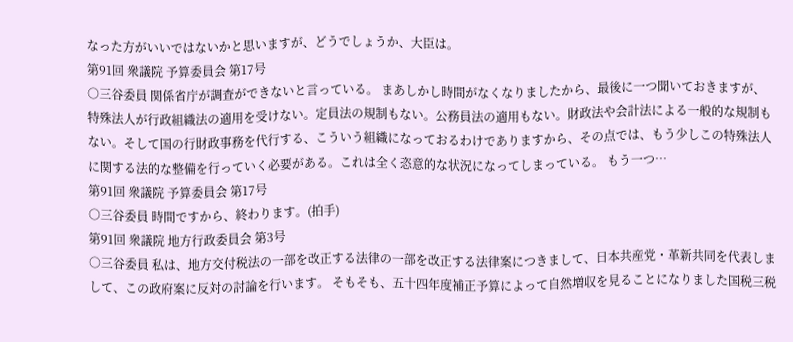なった方がいいではないかと思いますが、どうでしょうか、大臣は。
第91回 衆議院 予算委員会 第17号
○三谷委員 関係省庁が調査ができないと言っている。 まあしかし時間がなくなりましたから、最後に一つ聞いておきますが、特殊法人が行政組織法の適用を受けない。定員法の規制もない。公務員法の適用もない。財政法や会計法による一般的な規制もない。そして国の行財政事務を代行する、こういう組織になっておるわけでありますから、その点では、もう少しこの特殊法人に関する法的な整備を行っていく必要がある。これは全く恣意的な状況になってしまっている。 もう一つ…
第91回 衆議院 予算委員会 第17号
○三谷委員 時間ですから、終わります。(拍手)
第91回 衆議院 地方行政委員会 第3号
○三谷委員 私は、地方交付税法の一部を改正する法律の一部を改正する法律案につきまして、日本共産党・革新共同を代表しまして、この政府案に反対の討論を行います。 そもそも、五十四年度補正予算によって自然増収を見ることになりました国税三税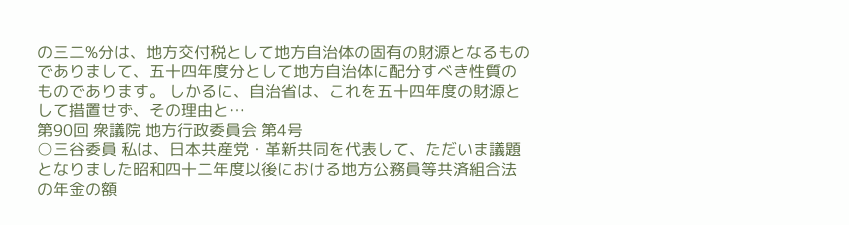の三二%分は、地方交付税として地方自治体の固有の財源となるものでありまして、五十四年度分として地方自治体に配分すべき性質のものであります。 しかるに、自治省は、これを五十四年度の財源として措置せず、その理由と…
第90回 衆議院 地方行政委員会 第4号
○三谷委員 私は、日本共産党・革新共同を代表して、ただいま議題となりました昭和四十二年度以後における地方公務員等共済組合法の年金の額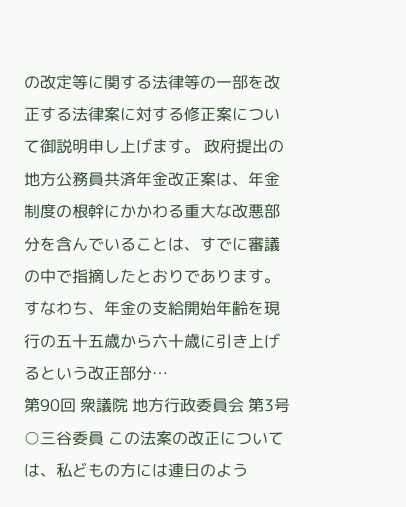の改定等に関する法律等の一部を改正する法律案に対する修正案について御説明申し上げます。 政府提出の地方公務員共済年金改正案は、年金制度の根幹にかかわる重大な改悪部分を含んでいることは、すでに審議の中で指摘したとおりであります。 すなわち、年金の支給開始年齢を現行の五十五歳から六十歳に引き上げるという改正部分…
第90回 衆議院 地方行政委員会 第3号
○三谷委員 この法案の改正については、私どもの方には連日のよう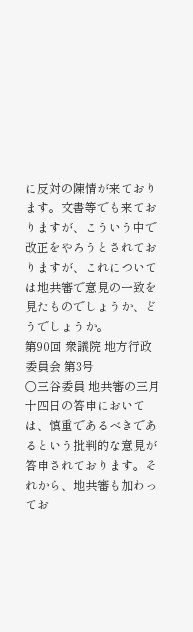に反対の陳情が来ております。文書等でも来ておりますが、こういう中で改正をやろうとされておりますが、これについては地共審で意見の一致を見たものでしょうか、どうでしょうか。
第90回 衆議院 地方行政委員会 第3号
○三谷委員 地共審の三月十四日の答申においては、慎重であるべきであるという批判的な意見が答申されております。それから、地共審も加わってお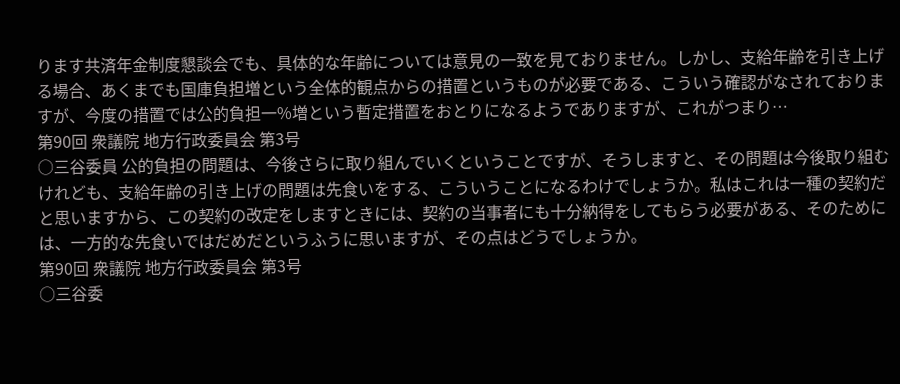ります共済年金制度懇談会でも、具体的な年齢については意見の一致を見ておりません。しかし、支給年齢を引き上げる場合、あくまでも国庫負担増という全体的観点からの措置というものが必要である、こういう確認がなされておりますが、今度の措置では公的負担一%増という暫定措置をおとりになるようでありますが、これがつまり…
第90回 衆議院 地方行政委員会 第3号
○三谷委員 公的負担の問題は、今後さらに取り組んでいくということですが、そうしますと、その問題は今後取り組むけれども、支給年齢の引き上げの問題は先食いをする、こういうことになるわけでしょうか。私はこれは一種の契約だと思いますから、この契約の改定をしますときには、契約の当事者にも十分納得をしてもらう必要がある、そのためには、一方的な先食いではだめだというふうに思いますが、その点はどうでしょうか。
第90回 衆議院 地方行政委員会 第3号
○三谷委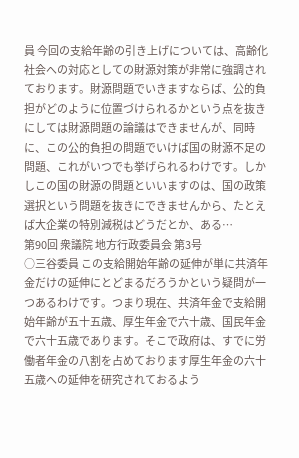員 今回の支給年齢の引き上げについては、高齢化社会への対応としての財源対策が非常に強調されております。財源問題でいきますならば、公的負担がどのように位置づけられるかという点を抜きにしては財源問題の論議はできませんが、同時に、この公的負担の問題でいけば国の財源不足の問題、これがいつでも挙げられるわけです。しかしこの国の財源の問題といいますのは、国の政策選択という問題を抜きにできませんから、たとえば大企業の特別減税はどうだとか、ある…
第90回 衆議院 地方行政委員会 第3号
○三谷委員 この支給開始年齢の延伸が単に共済年金だけの延伸にとどまるだろうかという疑問が一つあるわけです。つまり現在、共済年金で支給開始年齢が五十五歳、厚生年金で六十歳、国民年金で六十五歳であります。そこで政府は、すでに労働者年金の八割を占めております厚生年金の六十五歳への延伸を研究されておるよう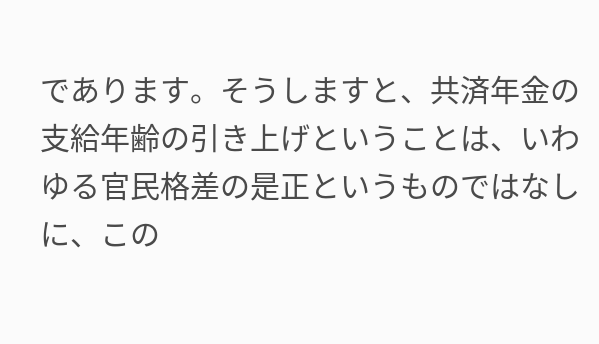であります。そうしますと、共済年金の支給年齢の引き上げということは、いわゆる官民格差の是正というものではなしに、この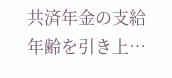共済年金の支給年齢を引き上…